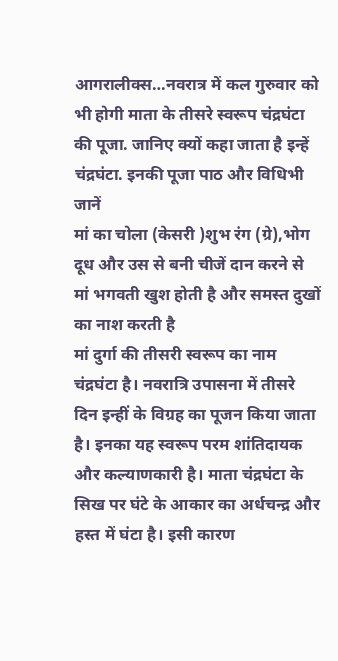आगरालीक्स…नवरात्र में कल गुरुवार को भी होगी माता के तीसरे स्वरूप चंद्रघंटा की पूजा. जानिए क्यों कहा जाता है इन्हें चंद्रघंटा. इनकी पूजा पाठ और विधिभी जानें
मां का चोला (केसरी )शुभ रंग (ग्रे),भोग दूध और उस से बनी चीजें दान करने से मां भगवती खुश होती है और समस्त दुखों का नाश करती है
मां दुर्गा की तीसरी स्वरूप का नाम चंद्रघंटा है। नवरात्रि उपासना में तीसरे दिन इन्हीं के विग्रह का पूजन किया जाता है। इनका यह स्वरूप परम शांतिदायक और कल्याणकारी है। माता चंद्रघंटा के सिख पर घंटे के आकार का अर्धचन्द्र और हस्त में घंटा है। इसी कारण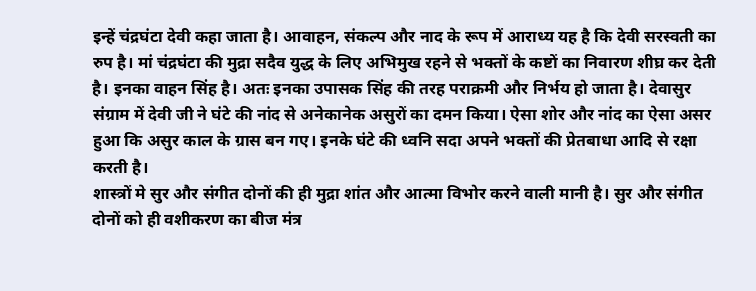इन्हें चंद्रघंटा देवी कहा जाता है। आवाहन, संकल्प और नाद के रूप में आराध्य यह है कि देवी सरस्वती का रुप है। मां चंद्रघंटा की मुद्रा सदैव युद्ध के लिए अभिमुख रहने से भक्तों के कष्टों का निवारण शीघ्र कर देती है। इनका वाहन सिंह है। अतः इनका उपासक सिंह की तरह पराक्रमी और निर्भय हो जाता है। देवासुर संग्राम में देवी जी ने घंटे की नांद से अनेकानेक असुरों का दमन किया। ऐसा शोर और नांद का ऐसा असर हुआ कि असुर काल के ग्रास बन गए। इनके घंटे की ध्वनि सदा अपने भक्तों की प्रेतबाधा आदि से रक्षा करती है।
शास्त्रों मे सुर और संगीत दोनों की ही मुद्रा शांत और आत्मा विभोर करने वाली मानी है। सुर और संगीत दोनों को ही वशीकरण का बीज मंत्र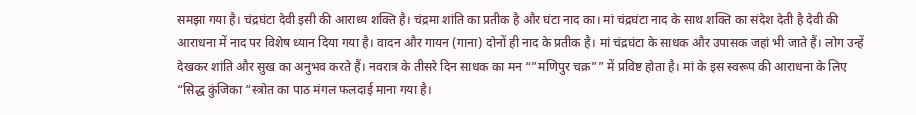समझा गया है। चंद्रघंटा देवी इसी की आराध्य शक्ति है। चंद्रमा शांति का प्रतीक है और घंटा नाद का। मां चंद्रघंटा नाद के साथ शक्ति का संदेश देती है देवी की आराधना में नाद पर विशेष ध्यान दिया गया है। वादन और गायन (गाना) दोनों ही नाद के प्रतीक है। मां चंद्रघंटा के साधक और उपासक जहां भी जाते हैं। लोग उन्हें देखकर शांति और सुख का अनुभव करते हैं। नवरात्र के तीसरे दिन साधक का मन “”मणिपुर चक्र”” में प्रविष्ट होता है। मां के इस स्वरूप की आराधना के लिए “सिद्ध कुंजिका “स्त्रोत का पाठ मंगल फलदाई माना गया है।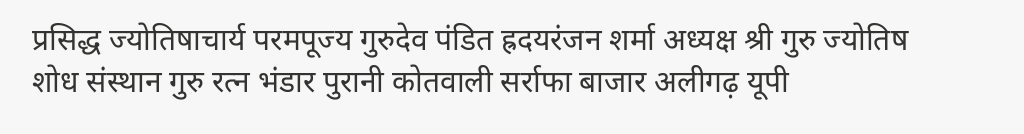प्रसिद्ध ज्योतिषाचार्य परमपूज्य गुरुदेव पंडित ह्रदयरंजन शर्मा अध्यक्ष श्री गुरु ज्योतिष शोध संस्थान गुरु रत्न भंडार पुरानी कोतवाली सर्राफा बाजार अलीगढ़ यूपी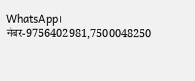WhatsApp। नंबर-9756402981,7500048250